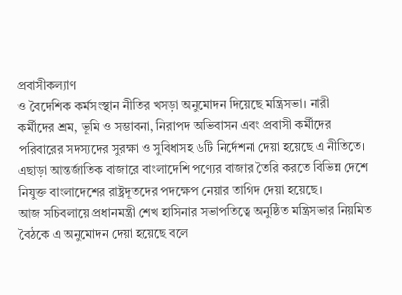প্রবাসীকল্যাণ
ও বৈদেশিক কর্মসংস্থান নীতির খসড়া অনুমোদন দিয়েছে মন্ত্রিসভা। নারী
কর্মীদের শ্রম, ভূমি ও সম্ভাবনা, নিরাপদ অভিবাসন এবং প্রবাসী কর্মীদের
পরিবারের সদস্যদের সুরক্ষা ও সুবিধাসহ ৬টি নির্দেশনা দেয়া হয়েছে এ নীতিতে।
এছাড়া আন্তর্জাতিক বাজারে বাংলাদেশি পণ্যের বাজার তৈরি করতে বিভিন্ন দেশে
নিযুক্ত বাংলাদেশের রাষ্ট্রদূতদের পদক্ষেপ নেয়ার তাগিদ দেয়া হয়েছে।
আজ সচিবলায়ে প্রধানমন্ত্রী শেখ হাসিনার সভাপতিত্বে অনুষ্ঠিত মন্ত্রিসভার নিয়মিত বৈঠকে এ অনুমোদন দেয়া হয়েছে বলে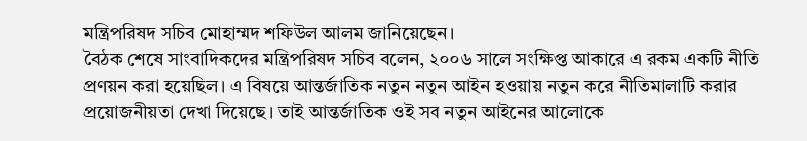মন্ত্রিপরিষদ সচিব মোহাম্মদ শফিউল আলম জানিয়েছেন।
বৈঠক শেষে সাংবাদিকদের মন্ত্রিপরিষদ সচিব বলেন, ২০০৬ সালে সংক্ষিপ্ত আকারে এ রকম একটি নীতি প্রণয়ন করা হয়েছিল। এ বিষয়ে আন্তর্জাতিক নতুন নতুন আইন হওয়ায় নতুন করে নীতিমালাটি করার প্রয়োজনীয়তা দেখা দিয়েছে। তাই আন্তর্জাতিক ওই সব নতুন আইনের আলোকে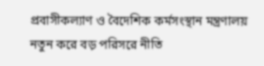প্রবাসীকল্যাণ ও বৈদেশিক কর্মসংস্থান মন্ত্রণালয় নতুন করে বড় পরিসরে নীতি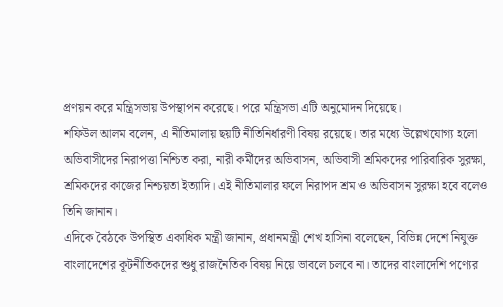প্রণয়ন করে মন্ত্রিসভায় উপস্থাপন করেছে। পরে মন্ত্রিসভা এটি অনুমোদন দিয়েছে।
শফিউল আলম বলেন, এ নীতিমালায় ছয়টি নীতিনির্ধারণী বিষয় রয়েছে। তার মধ্যে উল্লেখযোগ্য হলো অভিবাসীদের নিরাপত্তা নিশ্চিত করা, নারী কর্মীদের অভিবাসন, অভিবাসী শ্রমিকদের পারিবারিক সুরক্ষা, শ্রমিকদের কাজের নিশ্চয়তা ইত্যাদি। এই নীতিমালার ফলে নিরাপদ শ্রম ও অভিবাসন সুরক্ষা হবে বলেও তিনি জানান।
এদিকে বৈঠকে উপস্থিত একাধিক মন্ত্রী জানান, প্রধানমন্ত্রী শেখ হাসিনা বলেছেন, বিভিন্ন দেশে নিযুক্ত বাংলাদেশের কূটনীতিকদের শুধু রাজনৈতিক বিষয় নিয়ে ভাবলে চলবে না। তাদের বাংলাদেশি পণ্যের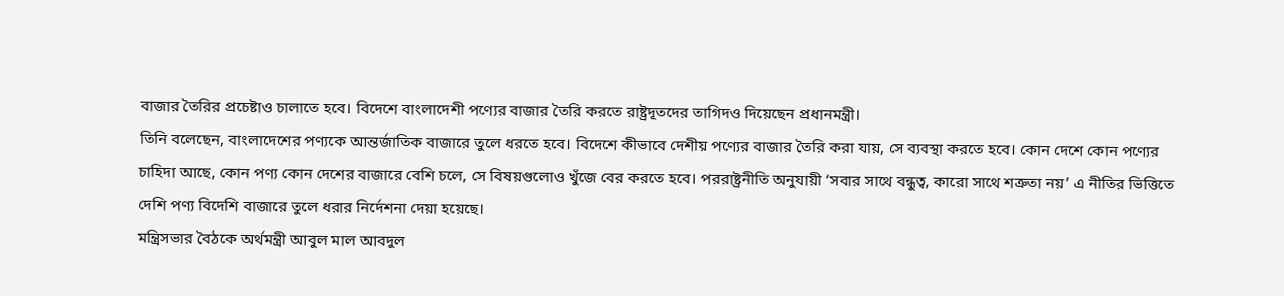বাজার তৈরির প্রচেষ্টাও চালাতে হবে। বিদেশে বাংলাদেশী পণ্যের বাজার তৈরি করতে রাষ্ট্রদূতদের তাগিদও দিয়েছেন প্রধানমন্ত্রী।
তিনি বলেছেন, বাংলাদেশের পণ্যকে আন্তর্জাতিক বাজারে তুলে ধরতে হবে। বিদেশে কীভাবে দেশীয় পণ্যের বাজার তৈরি করা যায়, সে ব্যবস্থা করতে হবে। কোন দেশে কোন পণ্যের চাহিদা আছে, কোন পণ্য কোন দেশের বাজারে বেশি চলে, সে বিষয়গুলোও খুঁজে বের করতে হবে। পররাষ্ট্রনীতি অনুযায়ী ‘সবার সাথে বন্ধুত্ব, কারো সাথে শত্রুতা নয়’ এ নীতির ভিত্তিতে দেশি পণ্য বিদেশি বাজারে তুলে ধরার নির্দেশনা দেয়া হয়েছে।
মন্ত্রিসভার বৈঠকে অর্থমন্ত্রী আবুল মাল আবদুল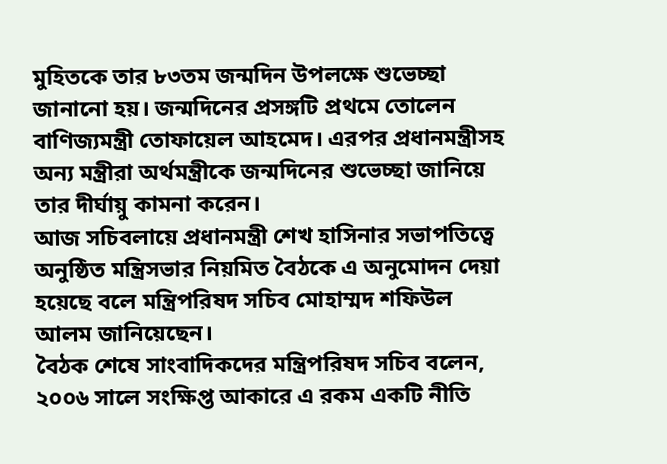মুহিতকে তার ৮৩তম জন্মদিন উপলক্ষে শুভেচ্ছা জানানো হয়। জন্মদিনের প্রসঙ্গটি প্রথমে তোলেন বাণিজ্যমন্ত্রী তোফায়েল আহমেদ। এরপর প্রধানমন্ত্রীসহ অন্য মন্ত্রীরা অর্থমন্ত্রীকে জন্মদিনের শুভেচ্ছা জানিয়ে তার দীর্ঘায়ু কামনা করেন।
আজ সচিবলায়ে প্রধানমন্ত্রী শেখ হাসিনার সভাপতিত্বে অনুষ্ঠিত মন্ত্রিসভার নিয়মিত বৈঠকে এ অনুমোদন দেয়া হয়েছে বলে মন্ত্রিপরিষদ সচিব মোহাম্মদ শফিউল আলম জানিয়েছেন।
বৈঠক শেষে সাংবাদিকদের মন্ত্রিপরিষদ সচিব বলেন, ২০০৬ সালে সংক্ষিপ্ত আকারে এ রকম একটি নীতি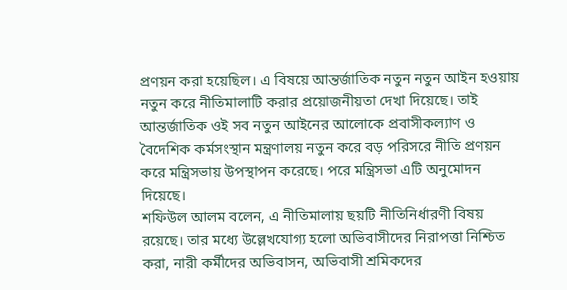প্রণয়ন করা হয়েছিল। এ বিষয়ে আন্তর্জাতিক নতুন নতুন আইন হওয়ায় নতুন করে নীতিমালাটি করার প্রয়োজনীয়তা দেখা দিয়েছে। তাই আন্তর্জাতিক ওই সব নতুন আইনের আলোকে প্রবাসীকল্যাণ ও বৈদেশিক কর্মসংস্থান মন্ত্রণালয় নতুন করে বড় পরিসরে নীতি প্রণয়ন করে মন্ত্রিসভায় উপস্থাপন করেছে। পরে মন্ত্রিসভা এটি অনুমোদন দিয়েছে।
শফিউল আলম বলেন, এ নীতিমালায় ছয়টি নীতিনির্ধারণী বিষয় রয়েছে। তার মধ্যে উল্লেখযোগ্য হলো অভিবাসীদের নিরাপত্তা নিশ্চিত করা, নারী কর্মীদের অভিবাসন, অভিবাসী শ্রমিকদের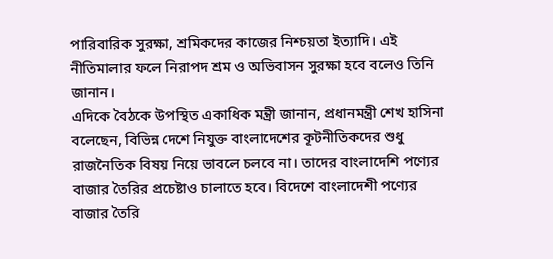পারিবারিক সুরক্ষা, শ্রমিকদের কাজের নিশ্চয়তা ইত্যাদি। এই নীতিমালার ফলে নিরাপদ শ্রম ও অভিবাসন সুরক্ষা হবে বলেও তিনি জানান।
এদিকে বৈঠকে উপস্থিত একাধিক মন্ত্রী জানান, প্রধানমন্ত্রী শেখ হাসিনা বলেছেন, বিভিন্ন দেশে নিযুক্ত বাংলাদেশের কূটনীতিকদের শুধু রাজনৈতিক বিষয় নিয়ে ভাবলে চলবে না। তাদের বাংলাদেশি পণ্যের বাজার তৈরির প্রচেষ্টাও চালাতে হবে। বিদেশে বাংলাদেশী পণ্যের বাজার তৈরি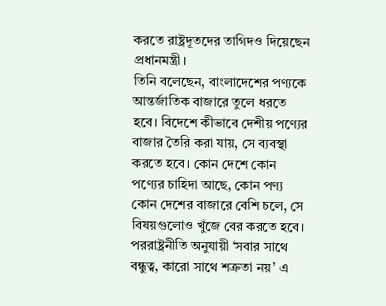করতে রাষ্ট্রদূতদের তাগিদও দিয়েছেন প্রধানমন্ত্রী।
তিনি বলেছেন, বাংলাদেশের পণ্যকে আন্তর্জাতিক বাজারে তুলে ধরতে হবে। বিদেশে কীভাবে দেশীয় পণ্যের বাজার তৈরি করা যায়, সে ব্যবস্থা করতে হবে। কোন দেশে কোন পণ্যের চাহিদা আছে, কোন পণ্য কোন দেশের বাজারে বেশি চলে, সে বিষয়গুলোও খুঁজে বের করতে হবে। পররাষ্ট্রনীতি অনুযায়ী ‘সবার সাথে বন্ধুত্ব, কারো সাথে শত্রুতা নয়’ এ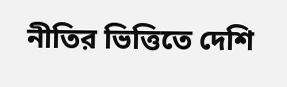নীতির ভিত্তিতে দেশি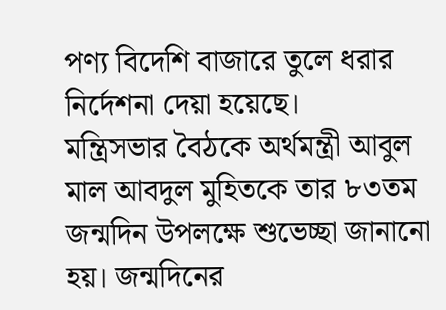পণ্য বিদেশি বাজারে তুলে ধরার নির্দেশনা দেয়া হয়েছে।
মন্ত্রিসভার বৈঠকে অর্থমন্ত্রী আবুল মাল আবদুল মুহিতকে তার ৮৩তম জন্মদিন উপলক্ষে শুভেচ্ছা জানানো হয়। জন্মদিনের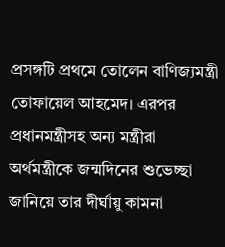প্রসঙ্গটি প্রথমে তোলেন বাণিজ্যমন্ত্রী তোফায়েল আহমেদ। এরপর প্রধানমন্ত্রীসহ অন্য মন্ত্রীরা অর্থমন্ত্রীকে জন্মদিনের শুভেচ্ছা জানিয়ে তার দীর্ঘায়ু কামনা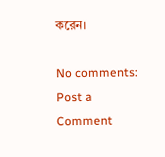করেন।

No comments:
Post a Comment